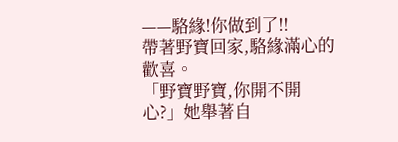——駱緣!你做到了!!
帶著野寶回家,駱緣滿心的歡喜。
「野寶野寶,你開不開心?」她舉著自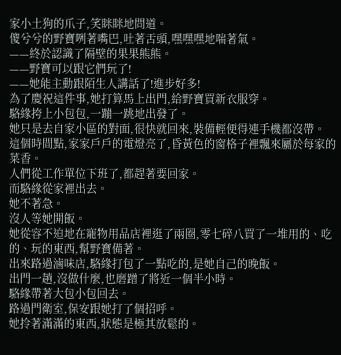家小土狗的爪子,笑眯眯地問道。
傻兮兮的野寶咧著嘴巴,吐著舌頭,嘿嘿嘿地喘著氣。
——終於認識了隔壁的果果熊熊。
——野寶可以跟它們玩了!
——她能主動跟陌生人講話了!進步好多!
為了慶祝這件事,她打算馬上出門,給野寶買新衣服穿。
駱緣挎上小包包,一蹦一跳地出發了。
她只是去自家小區的對面,很快就回來,裝備輕便得連手機都沒帶。
這個時間點,家家戶戶的電燈亮了,昏黃色的窗格子裡飄來屬於每家的菜香。
人們從工作單位下班了,都趕著要回家。
而駱緣從家裡出去。
她不著急。
沒人等她開飯。
她從容不迫地在寵物用品店裡逛了兩圈,零七碎八買了一堆用的、吃的、玩的東西,幫野寶備著。
出來路過滷味店,駱緣打包了一點吃的,是她自己的晚飯。
出門一趟,沒做什麼,也磨蹭了將近一個半小時。
駱緣帶著大包小包回去。
路過門衛室,保安跟她打了個招呼。
她拎著滿滿的東西,狀態是極其放鬆的。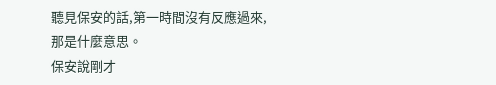聽見保安的話,第一時間沒有反應過來,那是什麼意思。
保安說剛才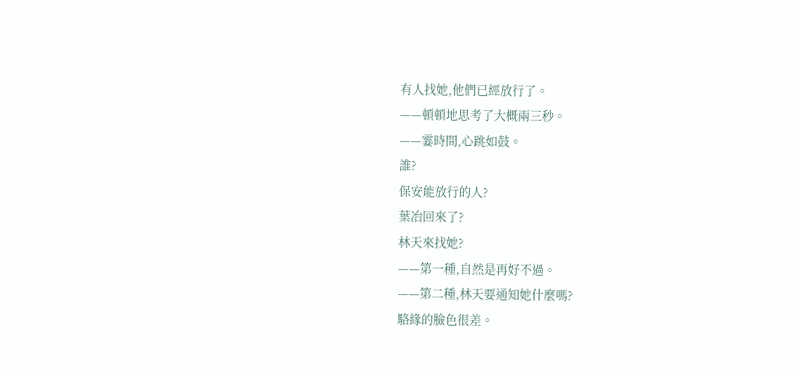有人找她,他們已經放行了。
——頓頓地思考了大概兩三秒。
——霎時間,心跳如鼓。
誰?
保安能放行的人?
葉冶回來了?
林天來找她?
——第一種,自然是再好不過。
——第二種,林天要通知她什麼嗎?
駱緣的臉色很差。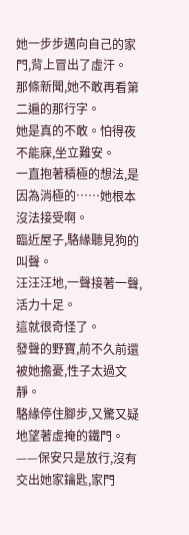她一步步邁向自己的家門,背上冒出了虛汗。
那條新聞,她不敢再看第二遍的那行字。
她是真的不敢。怕得夜不能寐,坐立難安。
一直抱著積極的想法,是因為消極的……她根本沒法接受啊。
臨近屋子,駱緣聽見狗的叫聲。
汪汪汪地,一聲接著一聲,活力十足。
這就很奇怪了。
發聲的野寶,前不久前還被她擔憂,性子太過文靜。
駱緣停住腳步,又驚又疑地望著虛掩的鐵門。
——保安只是放行,沒有交出她家鑰匙,家門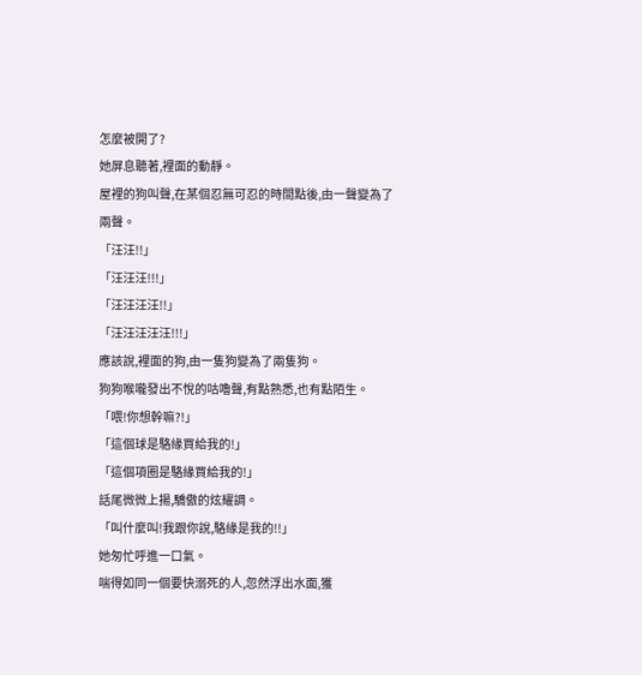怎麼被開了?
她屏息聽著,裡面的動靜。
屋裡的狗叫聲,在某個忍無可忍的時間點後,由一聲變為了兩聲。
「汪汪!!」
「汪汪汪!!!」
「汪汪汪汪!!」
「汪汪汪汪汪!!!」
應該說,裡面的狗,由一隻狗變為了兩隻狗。
狗狗喉嚨發出不悅的咕嚕聲,有點熟悉,也有點陌生。
「喂!你想幹嘛?!」
「這個球是駱緣買給我的!」
「這個項圈是駱緣買給我的!」
話尾微微上揚,驕傲的炫耀調。
「叫什麼叫!我跟你說,駱緣是我的!!」
她匆忙呼進一口氣。
喘得如同一個要快溺死的人,忽然浮出水面,獲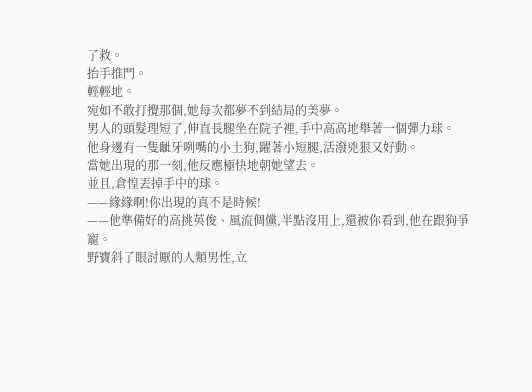了救。
抬手推門。
輕輕地。
宛如不敢打攪那個,她每次都夢不到結局的美夢。
男人的頭髮理短了,伸直長腿坐在院子裡,手中高高地舉著一個彈力球。
他身邊有一隻齜牙咧嘴的小土狗,躍著小短腿,活潑兇狠又好動。
當她出現的那一刻,他反應極快地朝她望去。
並且,倉惶丟掉手中的球。
——緣緣啊!你出現的真不是時候!
——他準備好的高挑英俊、風流倜儻,半點沒用上,還被你看到,他在跟狗爭寵。
野寶斜了眼討厭的人類男性,立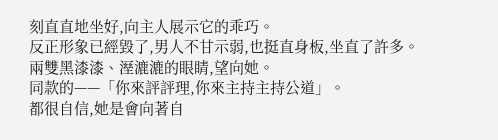刻直直地坐好,向主人展示它的乖巧。
反正形象已經毀了,男人不甘示弱,也挺直身板,坐直了許多。
兩雙黑漆漆、溼漉漉的眼睛,望向她。
同款的——「你來評評理,你來主持主持公道」。
都很自信,她是會向著自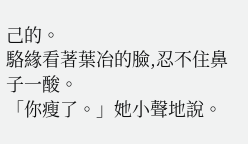己的。
駱緣看著葉冶的臉,忍不住鼻子一酸。
「你瘦了。」她小聲地說。